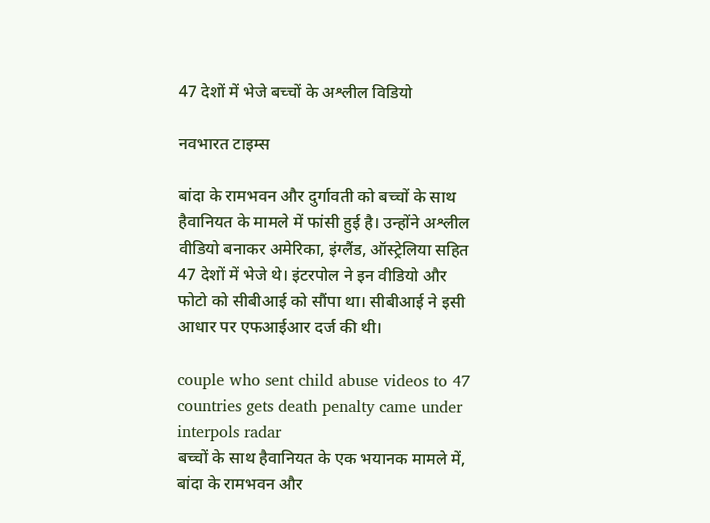47 देशों में भेजे बच्चों के अश्लील विडियो

नवभारत टाइम्स

बांदा के रामभवन और दुर्गावती को बच्चों के साथ हैवानियत के मामले में फांसी हुई है। उन्होंने अश्लील वीडियो बनाकर अमेरिका, इंग्लैंड, ऑस्ट्रेलिया सहित 47 देशों में भेजे थे। इंटरपोल ने इन वीडियो और फोटो को सीबीआई को सौंपा था। सीबीआई ने इसी आधार पर एफआईआर दर्ज की थी।

couple who sent child abuse videos to 47 countries gets death penalty came under interpols radar
बच्चों के साथ हैवानियत के एक भयानक मामले में, बांदा के रामभवन और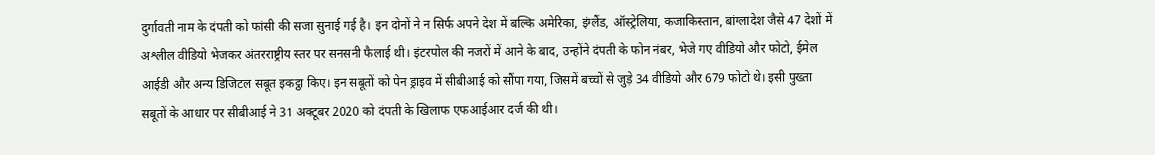दुर्गावती नाम के दंपती को फांसी की सजा सुनाई गई है। इन दोनों ने न सिर्फ अपने देश में बल्कि अमेरिका, इंग्लैंड, ऑस्ट्रेलिया, कजाकिस्तान, बांग्लादेश जैसे 47 देशों में अश्लील वीडियो भेजकर अंतरराष्ट्रीय स्तर पर सनसनी फैलाई थी। इंटरपोल की नजरों में आने के बाद, उन्होंने दंपती के फोन नंबर, भेजे गए वीडियो और फोटो, ईमेल आईडी और अन्य डिजिटल सबूत इकट्ठा किए। इन सबूतों को पेन ड्राइव में सीबीआई को सौंपा गया, जिसमें बच्चों से जुड़े 34 वीडियो और 679 फोटो थे। इसी पुख्ता सबूतों के आधार पर सीबीआई ने 31 अक्टूबर 2020 को दंपती के खिलाफ एफआईआर दर्ज की थी।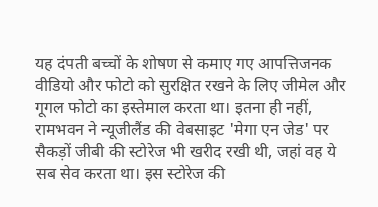यह दंपती बच्चों के शोषण से कमाए गए आपत्तिजनक वीडियो और फोटो को सुरक्षित रखने के लिए जीमेल और गूगल फोटो का इस्तेमाल करता था। इतना ही नहीं, रामभवन ने न्यूजीलैंड की वेबसाइट 'मेगा एन जेड' पर सैकड़ों जीबी की स्टोरेज भी खरीद रखी थी, जहां वह ये सब सेव करता था। इस स्टोरेज की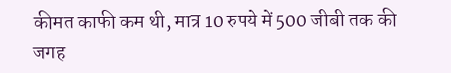कीमत काफी कम थी, मात्र 10 रुपये में 500 जीबी तक की जगह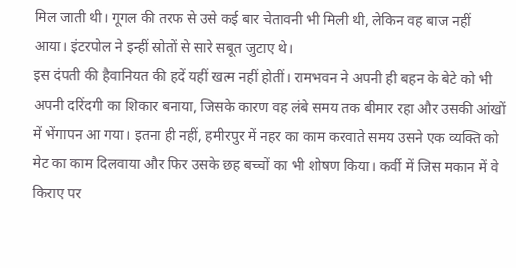मिल जाती थी। गूगल की तरफ से उसे कई बार चेतावनी भी मिली थी, लेकिन वह बाज नहीं आया। इंटरपोल ने इन्हीं स्रोतों से सारे सबूत जुटाए थे।
इस दंपती की हैवानियत की हदें यहीं खत्म नहीं होतीं। रामभवन ने अपनी ही बहन के बेटे को भी अपनी दरिंदगी का शिकार बनाया, जिसके कारण वह लंबे समय तक बीमार रहा और उसकी आंखों में भेंगापन आ गया। इतना ही नहीं, हमीरपुर में नहर का काम करवाते समय उसने एक व्यक्ति को मेट का काम दिलवाया और फिर उसके छह बच्चों का भी शोषण किया। कर्वी में जिस मकान में वे किराए पर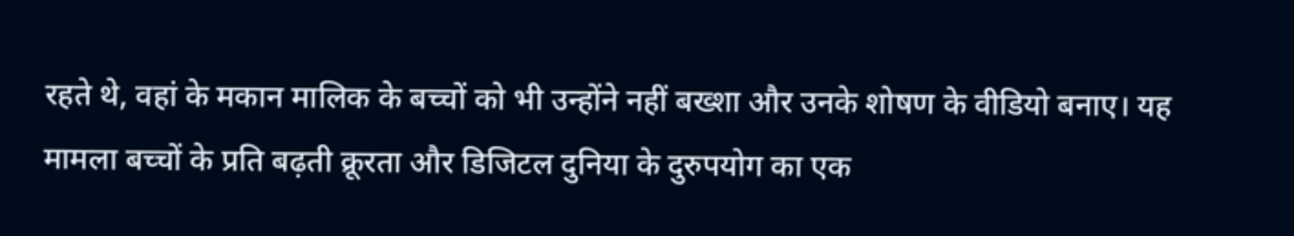रहते थे, वहां के मकान मालिक के बच्चों को भी उन्होंने नहीं बख्शा और उनके शोषण के वीडियो बनाए। यह मामला बच्चों के प्रति बढ़ती क्रूरता और डिजिटल दुनिया के दुरुपयोग का एक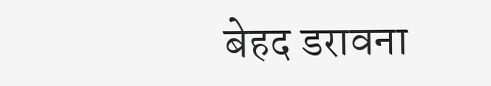बेहद डरावना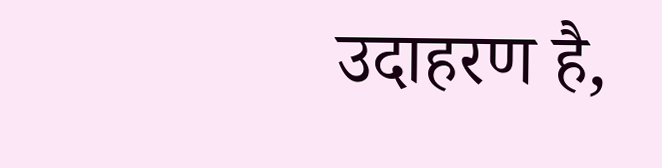उदाहरण है,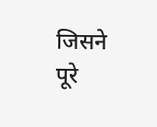जिसने पूरे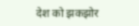देश को झकझोर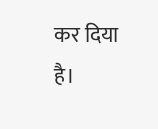कर दिया है।